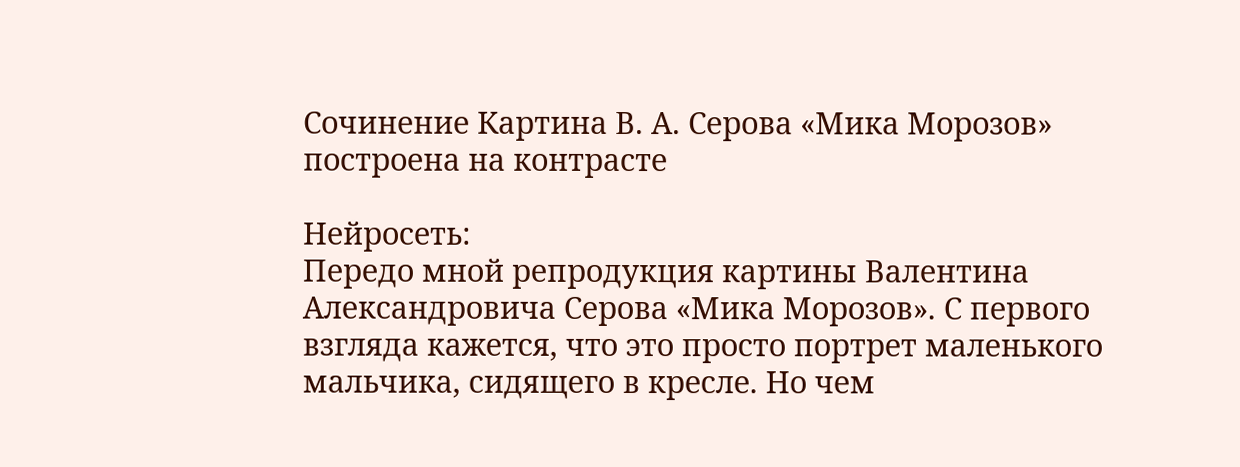Сочинение Картина В. А. Серова «Мика Морозов» построена на контрасте

Нейросеть:
Передо мной репродукция картины Валентина Александровича Серова «Мика Морозов». С первого взгляда кажется, что это просто портрет маленького мальчика, сидящего в кресле. Но чем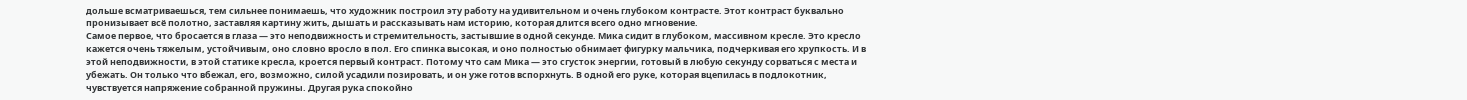дольше всматриваешься, тем сильнее понимаешь, что художник построил эту работу на удивительном и очень глубоком контрасте. Этот контраст буквально пронизывает всё полотно, заставляя картину жить, дышать и рассказывать нам историю, которая длится всего одно мгновение.
Самое первое, что бросается в глаза — это неподвижность и стремительность, застывшие в одной секунде. Мика сидит в глубоком, массивном кресле. Это кресло кажется очень тяжелым, устойчивым, оно словно вросло в пол. Его спинка высокая, и оно полностью обнимает фигурку мальчика, подчеркивая его хрупкость. И в этой неподвижности, в этой статике кресла, кроется первый контраст. Потому что сам Мика — это сгусток энергии, готовый в любую секунду сорваться с места и убежать. Он только что вбежал, его, возможно, силой усадили позировать, и он уже готов вспорхнуть. В одной его руке, которая вцепилась в подлокотник, чувствуется напряжение собранной пружины. Другая рука спокойно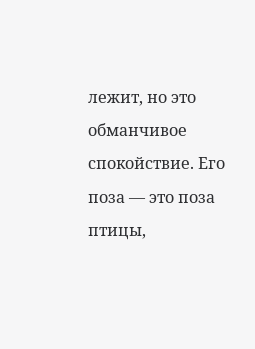лежит, но это обманчивое спокойствие. Его поза — это поза птицы,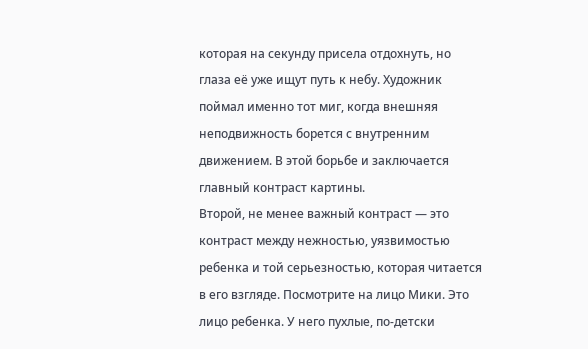которая на секунду присела отдохнуть, но глаза её уже ищут путь к небу. Художник поймал именно тот миг, когда внешняя неподвижность борется с внутренним движением. В этой борьбе и заключается главный контраст картины.
Второй, не менее важный контраст — это контраст между нежностью, уязвимостью ребенка и той серьезностью, которая читается в его взгляде. Посмотрите на лицо Мики. Это лицо ребенка. У него пухлые, по-детски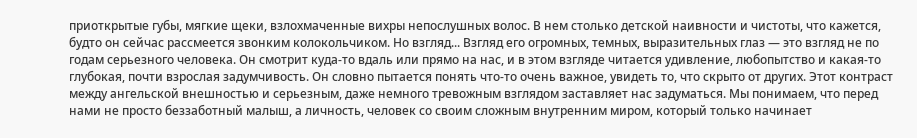приоткрытые губы, мягкие щеки, взлохмаченные вихры непослушных волос. В нем столько детской наивности и чистоты, что кажется, будто он сейчас рассмеется звонким колокольчиком. Но взгляд... Взгляд его огромных, темных, выразительных глаз — это взгляд не по годам серьезного человека. Он смотрит куда-то вдаль или прямо на нас, и в этом взгляде читается удивление, любопытство и какая-то глубокая, почти взрослая задумчивость. Он словно пытается понять что-то очень важное, увидеть то, что скрыто от других. Этот контраст между ангельской внешностью и серьезным, даже немного тревожным взглядом заставляет нас задуматься. Мы понимаем, что перед нами не просто беззаботный малыш, а личность, человек со своим сложным внутренним миром, который только начинает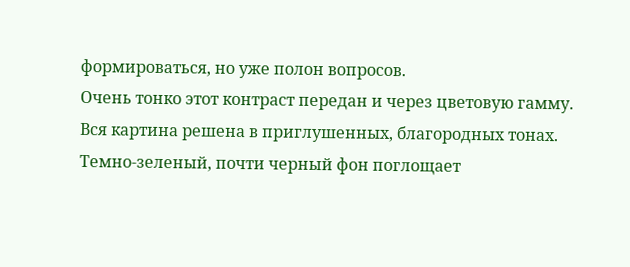формироваться, но уже полон вопросов.
Очень тонко этот контраст передан и через цветовую гамму. Вся картина решена в приглушенных, благородных тонах. Темно-зеленый, почти черный фон поглощает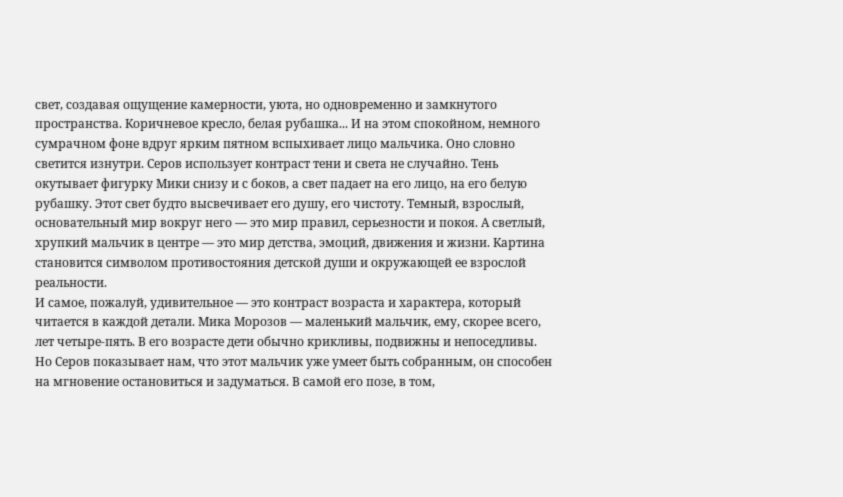свет, создавая ощущение камерности, уюта, но одновременно и замкнутого пространства. Коричневое кресло, белая рубашка... И на этом спокойном, немного сумрачном фоне вдруг ярким пятном вспыхивает лицо мальчика. Оно словно светится изнутри. Серов использует контраст тени и света не случайно. Тень окутывает фигурку Мики снизу и с боков, а свет падает на его лицо, на его белую рубашку. Этот свет будто высвечивает его душу, его чистоту. Темный, взрослый, основательный мир вокруг него — это мир правил, серьезности и покоя. А светлый, хрупкий мальчик в центре — это мир детства, эмоций, движения и жизни. Картина становится символом противостояния детской души и окружающей ее взрослой реальности.
И самое, пожалуй, удивительное — это контраст возраста и характера, который читается в каждой детали. Мика Морозов — маленький мальчик, ему, скорее всего, лет четыре-пять. В его возрасте дети обычно крикливы, подвижны и непоседливы. Но Серов показывает нам, что этот мальчик уже умеет быть собранным, он способен на мгновение остановиться и задуматься. В самой его позе, в том,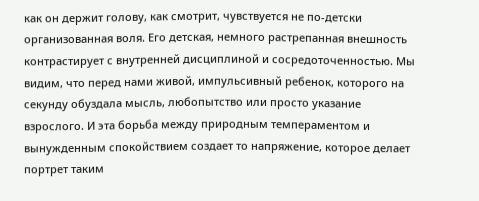как он держит голову, как смотрит, чувствуется не по-детски организованная воля. Его детская, немного растрепанная внешность контрастирует с внутренней дисциплиной и сосредоточенностью. Мы видим, что перед нами живой, импульсивный ребенок, которого на секунду обуздала мысль, любопытство или просто указание взрослого. И эта борьба между природным темпераментом и вынужденным спокойствием создает то напряжение, которое делает портрет таким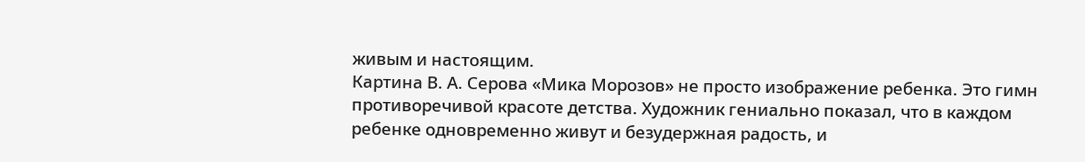живым и настоящим.
Картина В. А. Серова «Мика Морозов» не просто изображение ребенка. Это гимн противоречивой красоте детства. Художник гениально показал, что в каждом ребенке одновременно живут и безудержная радость, и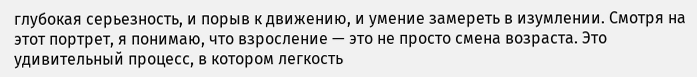глубокая серьезность, и порыв к движению, и умение замереть в изумлении. Смотря на этот портрет, я понимаю, что взросление — это не просто смена возраста. Это удивительный процесс, в котором легкость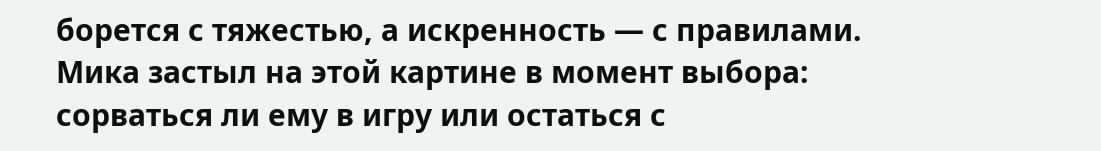борется с тяжестью, а искренность — с правилами. Мика застыл на этой картине в момент выбора: сорваться ли ему в игру или остаться с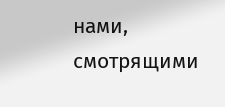нами, смотрящими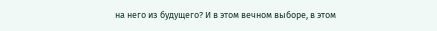на него из будущего? И в этом вечном выборе, в этом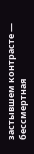застывшем контрасте — бессмертная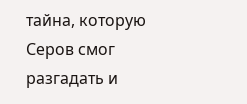тайна, которую Серов смог разгадать и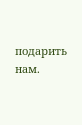подарить нам.